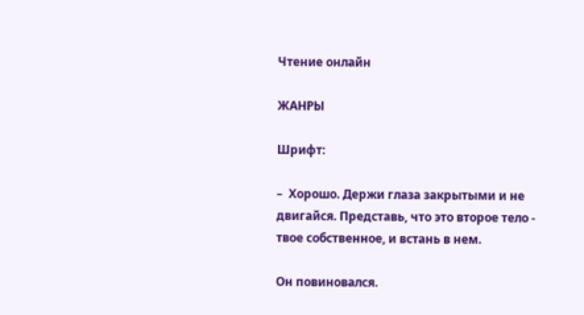Чтение онлайн

ЖАНРЫ

Шрифт:

–  Хорошо. Держи глаза закрытыми и не двигайся. Представь, что это второе тело - твое собственное, и встань в нем.

Он повиновался.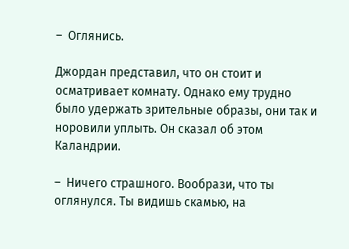–  Оглянись.

Джордан представил, что он стоит и осматривает комнату. Однако ему трудно было удержать зрительные образы, они так и норовили уплыть. Он сказал об этом Каландрии.

–  Ничего страшного. Вообрази, что ты оглянулся. Ты видишь скамью, на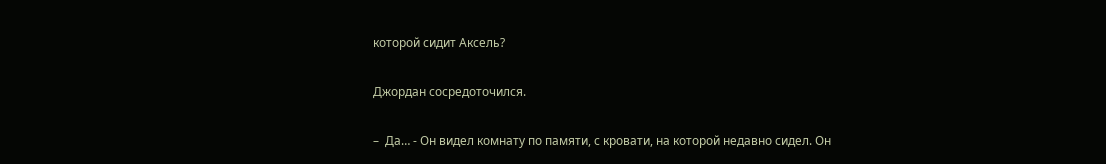которой сидит Аксель?

Джордан сосредоточился.

–  Да… - Он видел комнату по памяти, с кровати, на которой недавно сидел. Он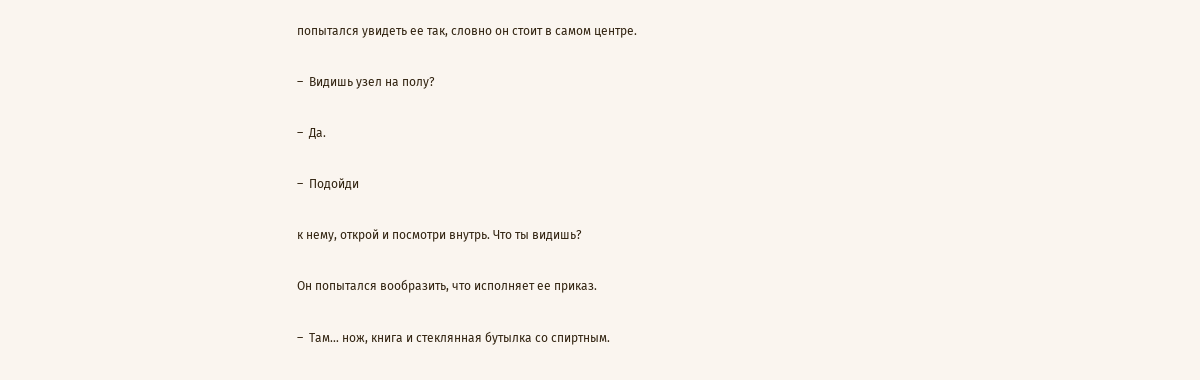попытался увидеть ее так, словно он стоит в самом центре.

–  Видишь узел на полу?

–  Да.

–  Подойди

к нему, открой и посмотри внутрь. Что ты видишь?

Он попытался вообразить, что исполняет ее приказ.

–  Там… нож, книга и стеклянная бутылка со спиртным.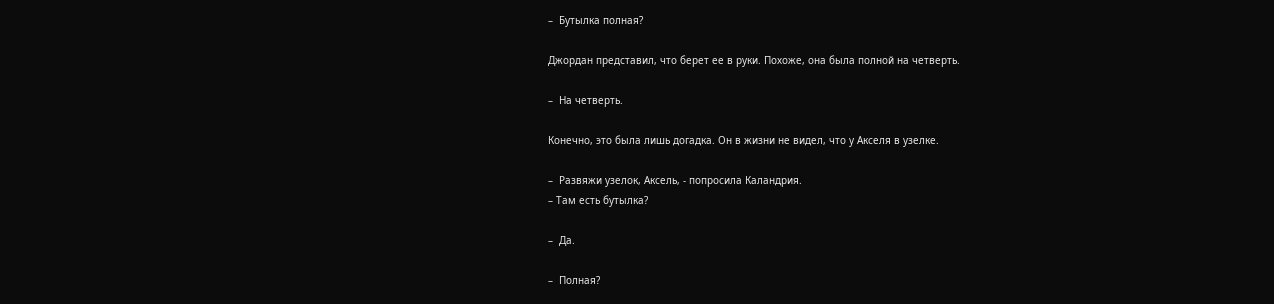–  Бутылка полная?

Джордан представил, что берет ее в руки. Похоже, она была полной на четверть.

–  На четверть.

Конечно, это была лишь догадка. Он в жизни не видел, что у Акселя в узелке.

–  Развяжи узелок, Аксель, - попросила Каландрия.
– Там есть бутылка?

–  Да.

–  Полная?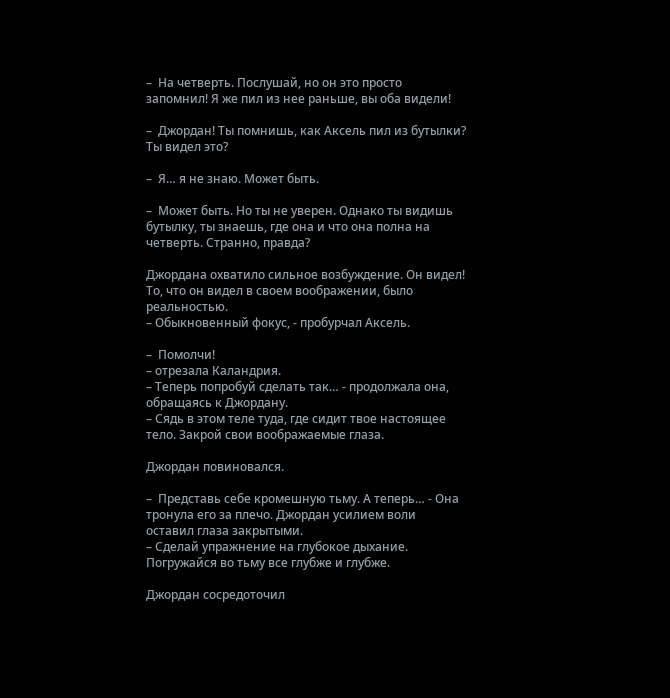–  На четверть. Послушай, но он это просто запомнил! Я же пил из нее раньше, вы оба видели!

–  Джордан! Ты помнишь, как Аксель пил из бутылки? Ты видел это?

–  Я… я не знаю. Может быть.

–  Может быть. Но ты не уверен. Однако ты видишь бутылку, ты знаешь, где она и что она полна на четверть. Странно, правда?

Джордана охватило сильное возбуждение. Он видел! То, что он видел в своем воображении, было реальностью.
– Обыкновенный фокус, - пробурчал Аксель.

–  Помолчи!
– отрезала Каландрия.
– Теперь попробуй сделать так… - продолжала она, обращаясь к Джордану.
– Сядь в этом теле туда, где сидит твое настоящее тело. Закрой свои воображаемые глаза.

Джордан повиновался.

–  Представь себе кромешную тьму. А теперь… - Она тронула его за плечо. Джордан усилием воли оставил глаза закрытыми.
– Сделай упражнение на глубокое дыхание. Погружайся во тьму все глубже и глубже.

Джордан сосредоточил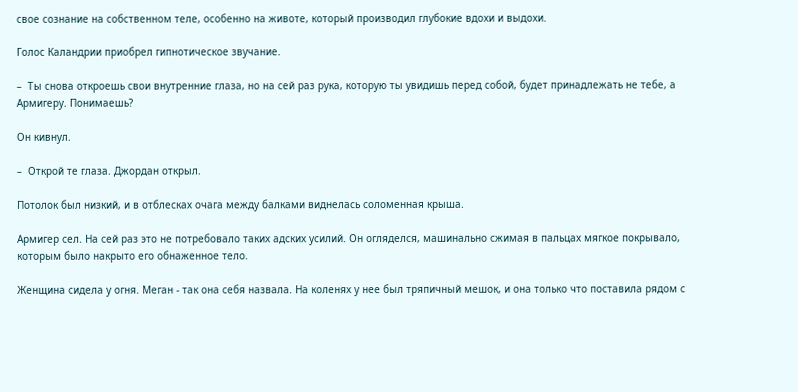свое сознание на собственном теле, особенно на животе, который производил глубокие вдохи и выдохи.

Голос Каландрии приобрел гипнотическое звучание.

–  Ты снова откроешь свои внутренние глаза, но на сей раз рука, которую ты увидишь перед собой, будет принадлежать не тебе, а Армигеру. Понимаешь?

Он кивнул.

–  Открой те глаза. Джордан открыл.

Потолок был низкий, и в отблесках очага между балками виднелась соломенная крыша.

Армигер сел. На сей раз это не потребовало таких адских усилий. Он огляделся, машинально сжимая в пальцах мягкое покрывало, которым было накрыто его обнаженное тело.

Женщина сидела у огня. Меган - так она себя назвала. На коленях у нее был тряпичный мешок, и она только что поставила рядом с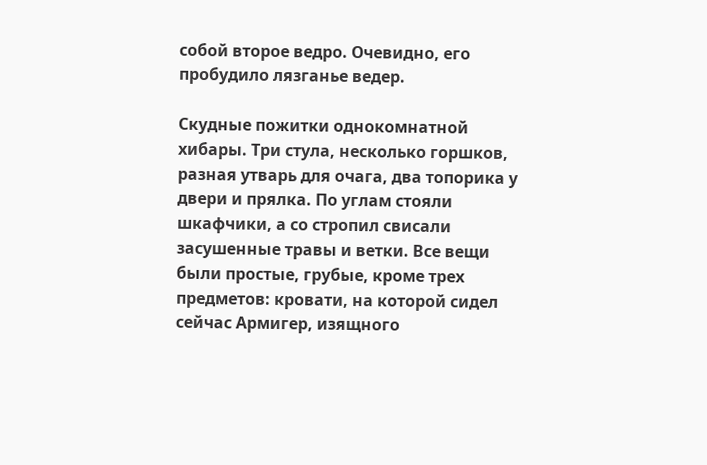собой второе ведро. Очевидно, его пробудило лязганье ведер.

Скудные пожитки однокомнатной хибары. Три стула, несколько горшков, разная утварь для очага, два топорика у двери и прялка. По углам стояли шкафчики, а со стропил свисали засушенные травы и ветки. Все вещи были простые, грубые, кроме трех предметов: кровати, на которой сидел сейчас Армигер, изящного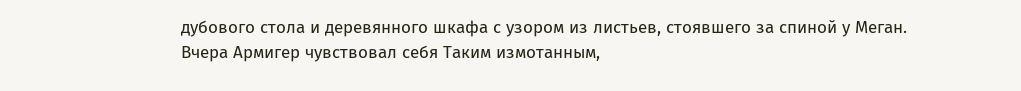дубового стола и деревянного шкафа с узором из листьев, стоявшего за спиной у Меган. Вчера Армигер чувствовал себя Таким измотанным,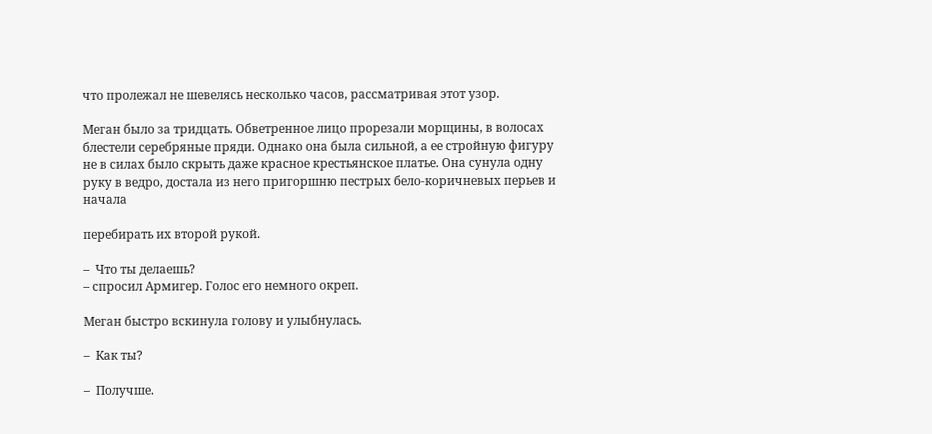что пролежал не шевелясь несколько часов, рассматривая этот узор.

Меган было за тридцать. Обветренное лицо прорезали морщины, в волосах блестели серебряные пряди. Однако она была сильной, а ее стройную фигуру не в силах было скрыть даже красное крестьянское платье. Она сунула одну руку в ведро, достала из него пригоршню пестрых бело-коричневых перьев и начала

перебирать их второй рукой.

–  Что ты делаешь?
– спросил Армигер. Голос его немного окреп.

Меган быстро вскинула голову и улыбнулась.

–  Как ты?

–  Получше.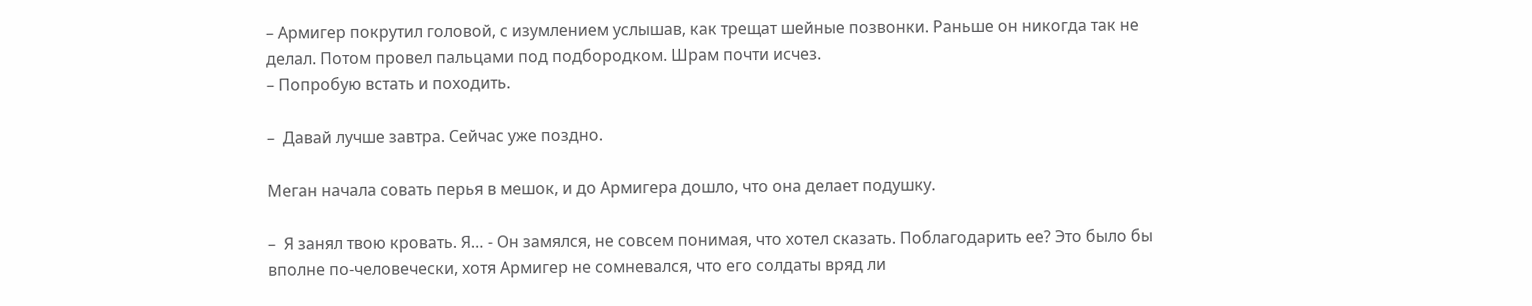– Армигер покрутил головой, с изумлением услышав, как трещат шейные позвонки. Раньше он никогда так не делал. Потом провел пальцами под подбородком. Шрам почти исчез.
– Попробую встать и походить.

–  Давай лучше завтра. Сейчас уже поздно.

Меган начала совать перья в мешок, и до Армигера дошло, что она делает подушку.

–  Я занял твою кровать. Я… - Он замялся, не совсем понимая, что хотел сказать. Поблагодарить ее? Это было бы вполне по-человечески, хотя Армигер не сомневался, что его солдаты вряд ли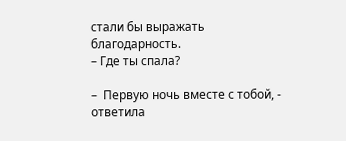стали бы выражать благодарность.
– Где ты спала?

–  Первую ночь вместе с тобой, - ответила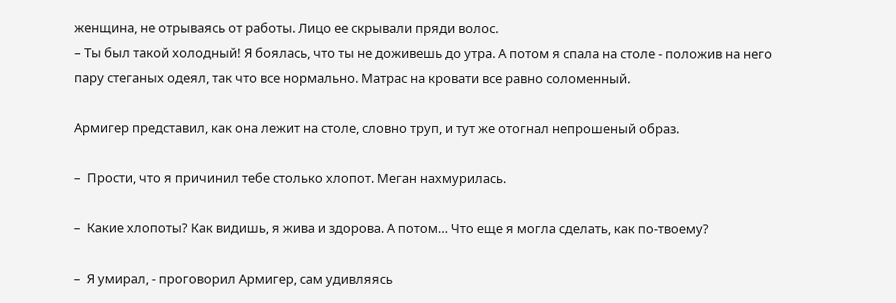женщина, не отрываясь от работы. Лицо ее скрывали пряди волос.
– Ты был такой холодный! Я боялась, что ты не доживешь до утра. А потом я спала на столе - положив на него пару стеганых одеял, так что все нормально. Матрас на кровати все равно соломенный.

Армигер представил, как она лежит на столе, словно труп, и тут же отогнал непрошеный образ.

–  Прости, что я причинил тебе столько хлопот. Меган нахмурилась.

–  Какие хлопоты? Как видишь, я жива и здорова. А потом… Что еще я могла сделать, как по-твоему?

–  Я умирал, - проговорил Армигер, сам удивляясь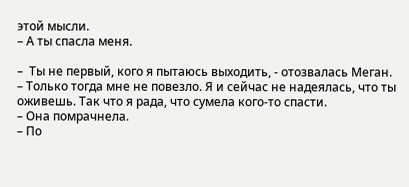этой мысли.
– А ты спасла меня.

–  Ты не первый, кого я пытаюсь выходить, - отозвалась Меган.
– Только тогда мне не повезло. Я и сейчас не надеялась, что ты оживешь. Так что я рада, что сумела кого-то спасти.
– Она помрачнела.
– По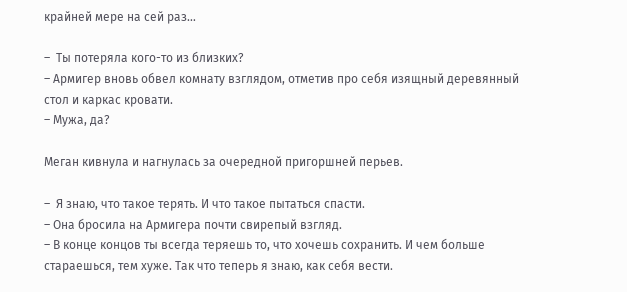крайней мере на сей раз…

–  Ты потеряла кого-то из близких?
– Армигер вновь обвел комнату взглядом, отметив про себя изящный деревянный стол и каркас кровати.
– Мужа, да?

Меган кивнула и нагнулась за очередной пригоршней перьев.

–  Я знаю, что такое терять. И что такое пытаться спасти.
– Она бросила на Армигера почти свирепый взгляд.
– В конце концов ты всегда теряешь то, что хочешь сохранить. И чем больше стараешься, тем хуже. Так что теперь я знаю, как себя вести.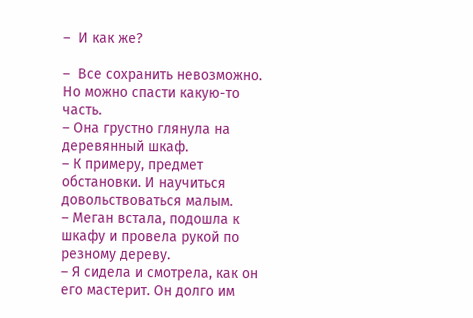–  И как же?

–  Все сохранить невозможно. Но можно спасти какую-то часть.
– Она грустно глянула на деревянный шкаф.
– К примеру, предмет обстановки. И научиться довольствоваться малым.
– Меган встала, подошла к шкафу и провела рукой по резному дереву.
– Я сидела и смотрела, как он его мастерит. Он долго им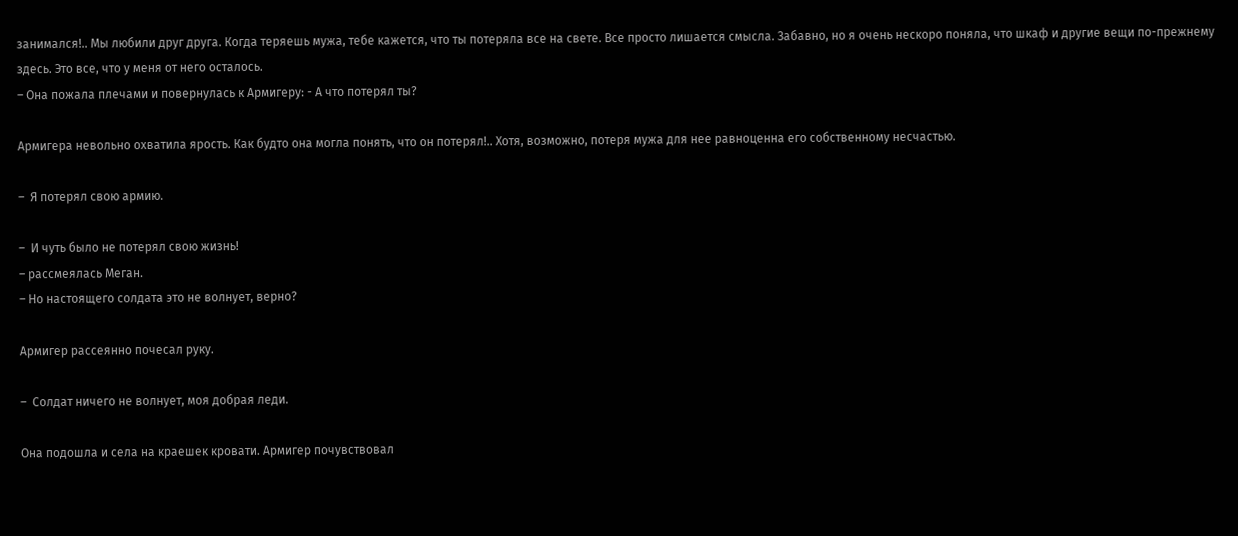занимался!.. Мы любили друг друга. Когда теряешь мужа, тебе кажется, что ты потеряла все на свете. Все просто лишается смысла. Забавно, но я очень нескоро поняла, что шкаф и другие вещи по-прежнему здесь. Это все, что у меня от него осталось.
– Она пожала плечами и повернулась к Армигеру: - А что потерял ты?

Армигера невольно охватила ярость. Как будто она могла понять, что он потерял!.. Хотя, возможно, потеря мужа для нее равноценна его собственному несчастью.

–  Я потерял свою армию.

–  И чуть было не потерял свою жизнь!
– рассмеялась Меган.
– Но настоящего солдата это не волнует, верно?

Армигер рассеянно почесал руку.

–  Солдат ничего не волнует, моя добрая леди.

Она подошла и села на краешек кровати. Армигер почувствовал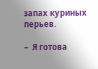запах куриных перьев.

–  Я готова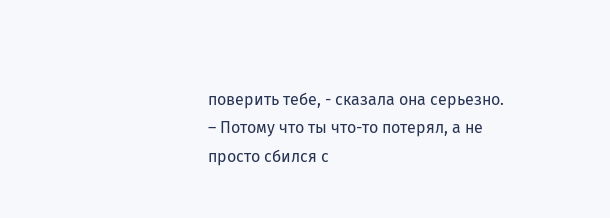поверить тебе, - сказала она серьезно.
– Потому что ты что-то потерял, а не просто сбился с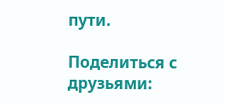пути.

Поделиться с друзьями: